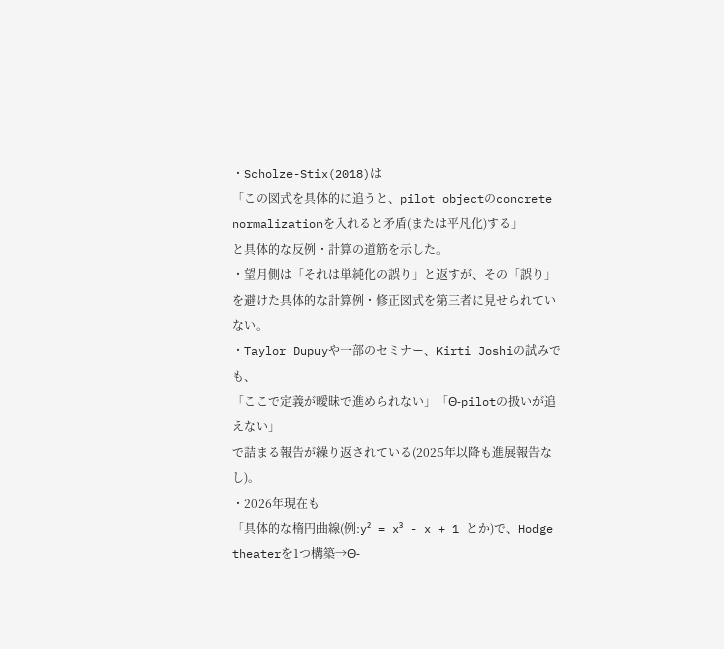・Scholze-Stix(2018)は
「この図式を具体的に追うと、pilot objectのconcrete normalizationを入れると矛盾(または平凡化)する」
と具体的な反例・計算の道筋を示した。
・望月側は「それは単純化の誤り」と返すが、その「誤り」を避けた具体的な計算例・修正図式を第三者に見せられていない。
・Taylor Dupuyや一部のセミナー、Kirti Joshiの試みでも、
「ここで定義が曖昧で進められない」「Θ-pilotの扱いが追えない」
で詰まる報告が繰り返されている(2025年以降も進展報告なし)。
・2026年現在も
「具体的な楕円曲線(例:y² = x³ - x + 1 とか)で、Hodge theaterを1つ構築→Θ-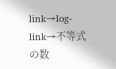link→log-link→不等式の数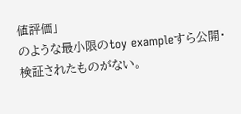値評価」
のような最小限のtoy exampleすら公開・検証されたものがない。